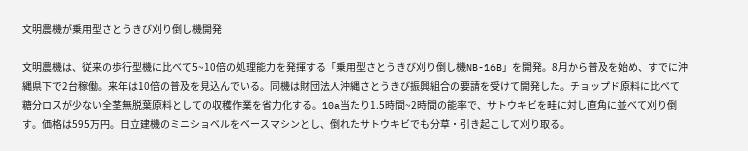文明農機が乗用型さとうきび刈り倒し機開発

文明農機は、従来の歩行型機に比べて5~10倍の処理能力を発揮する「乗用型さとうきび刈り倒し機NB-16B」を開発。8月から普及を始め、すでに沖縄県下で2台稼働。来年は10倍の普及を見込んでいる。同機は財団法人沖縄さとうきび振興組合の要請を受けて開発した。チョップド原料に比べて糖分ロスが少ない全茎無脱葉原料としての収穫作業を省力化する。10a当たり1.5時間~2時間の能率で、サトウキビを畦に対し直角に並べて刈り倒す。価格は595万円。日立建機のミニショベルをベースマシンとし、倒れたサトウキビでも分草・引き起こして刈り取る。